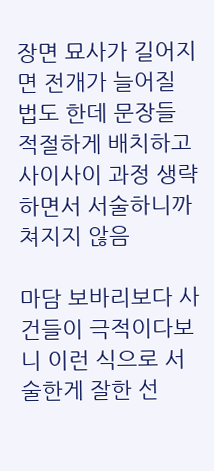장면 묘사가 길어지면 전개가 늘어질 법도 한데 문장들 적절하게 배치하고 사이사이 과정 생략하면서 서술하니까 쳐지지 않음

마담 보바리보다 사건들이 극적이다보니 이런 식으로 서술한게 잘한 선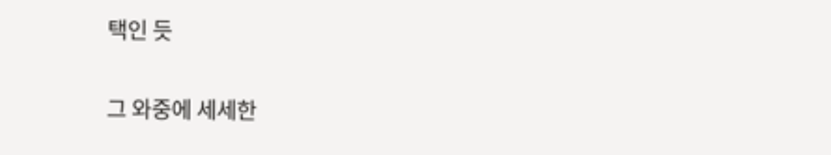택인 듯

그 와중에 세세한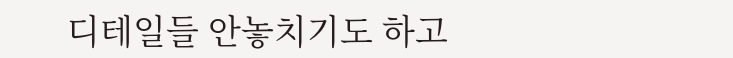디테일들 안놓치기도 하고